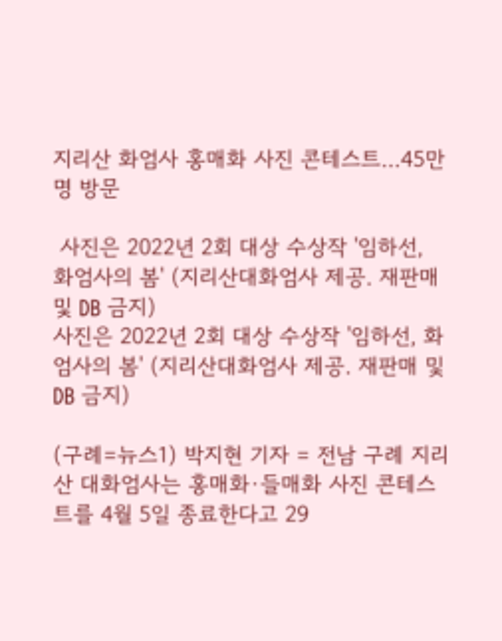지리산 화엄사 홍매화 사진 콘테스트…45만명 방문

 사진은 2022년 2회 대상 수상작 '임하선, 화엄사의 봄' (지리산대화엄사 제공. 재판매 및 DB 금지)
사진은 2022년 2회 대상 수상작 '임하선, 화엄사의 봄' (지리산대화엄사 제공. 재판매 및 DB 금지)

(구례=뉴스1) 박지현 기자 = 전남 구례 지리산 대화엄사는 홍매화·들매화 사진 콘테스트를 4월 5일 종료한다고 29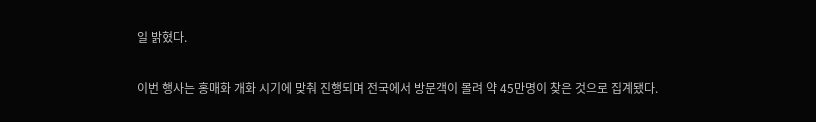일 밝혔다.

이번 행사는 홍매화 개화 시기에 맞춰 진행되며 전국에서 방문객이 몰려 약 45만명이 찾은 것으로 집계됐다.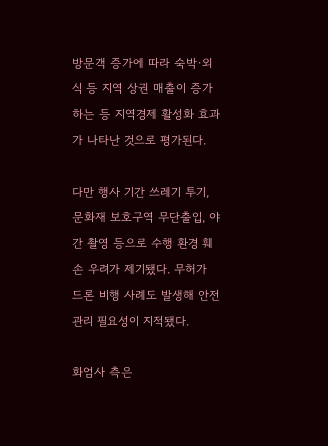방문객 증가에 따라 숙박·외식 등 지역 상권 매출이 증가하는 등 지역경제 활성화 효과가 나타난 것으로 평가된다.

다만 행사 기간 쓰레기 투기, 문화재 보호구역 무단출입, 야간 촬영 등으로 수행 환경 훼손 우려가 제기됐다. 무허가 드론 비행 사례도 발생해 안전 관리 필요성이 지적됐다.

화엄사 측은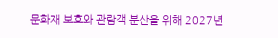문화재 보호와 관람객 분산을 위해 2027년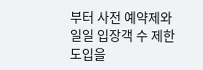부터 사전 예약제와 일일 입장객 수 제한 도입을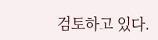검토하고 있다.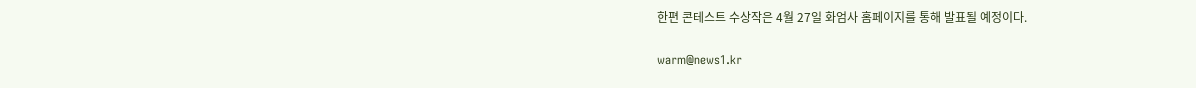한편 콘테스트 수상작은 4월 27일 화엄사 홈페이지를 통해 발표될 예정이다.

warm@news1.kr